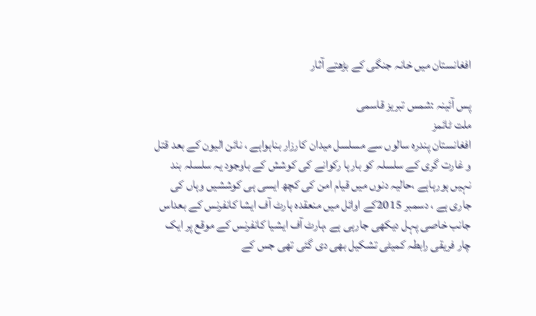افغانستان میں خانہ جنگی کے بڑھتے آثار

پس آئینہ :شمس تبریز قاسمی
ملت ٹائمز
افغانستان پندرہ سالوں سے مسلسل میدان کارزار بناہواہے ، نائن الیون کے بعد قتل و غارت گری کے سلسلہ کو بارہا رکوانے کی کوشش کے باوجود یہ سلسلہ بند نہیں ہورہاہے ،حالیہ دنوں میں قیام امن کی کچھ ایسی ہی کوششیں وہاں کی جاری ہے ، دسمبر 2015کے اوائل میں منعقدہ ہارٹ آف ایشا کانفرنس کے بعداس جانب خاصی پہل دیکھی جارہی ہے ،ہارٹ آف ایشیا کانفرنس کے موقع پر ایک چار فریقی رابطہ کمیٹی تشکیل بھی دی گئی تھی جس کے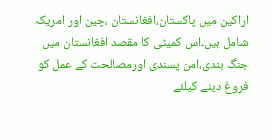اراکین میں پاکستان،افغانستان ،چین اور امریکہ شامل ہیں۔اس کمیٹی کا مقصد افغانستان میں جنگ بندی،امن پسندی اورمصالحت کے عمل کو فروغ دینے کیلئے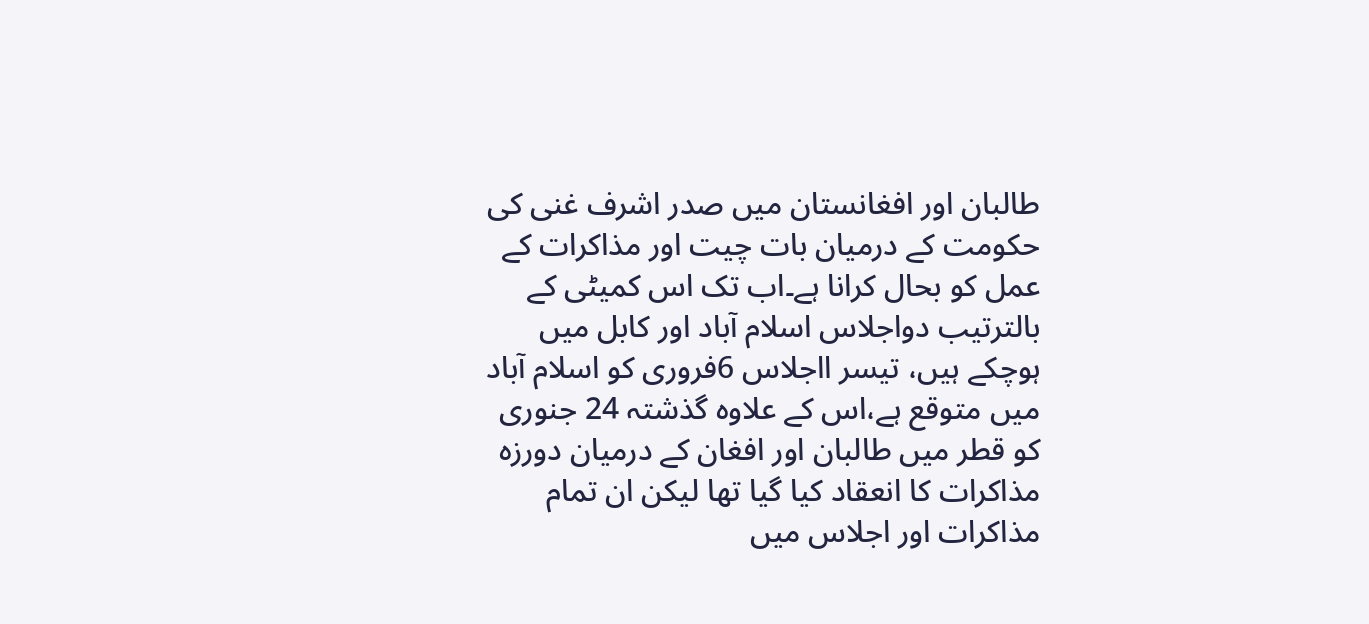طالبان اور افغانستان میں صدر اشرف غنی کی حکومت کے درمیان بات چیت اور مذاکرات کے عمل کو بحال کرانا ہے۔اب تک اس کمیٹی کے بالترتیب دواجلاس اسلام آباد اور کابل میں ہوچکے ہیں، تیسر ااجلاس 6فروری کو اسلام آباد میں متوقع ہے،اس کے علاوہ گذشتہ 24 جنوری کو قطر میں طالبان اور افغان کے درمیان دورزہ مذاکرات کا انعقاد کیا گیا تھا لیکن ان تمام مذاکرات اور اجلاس میں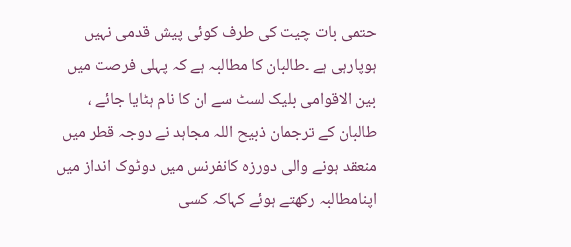حتمی بات چیت کی طرف کوئی پیش قدمی نہیں ہوپارہی ہے ۔طالبان کا مطالبہ ہے کہ پہلی فرصت میں بین الاقوامی بلیک لسٹ سے ان کا نام ہٹایا جائے ، طالبان کے ترجمان ذبیح اللہ مجاہد نے دوجہ قطر میں منعقد ہونے والی دورزہ کانفرنس میں دوٹوک انداز میں اپنامطالبہ رکھتے ہوئے کہاکہ کسی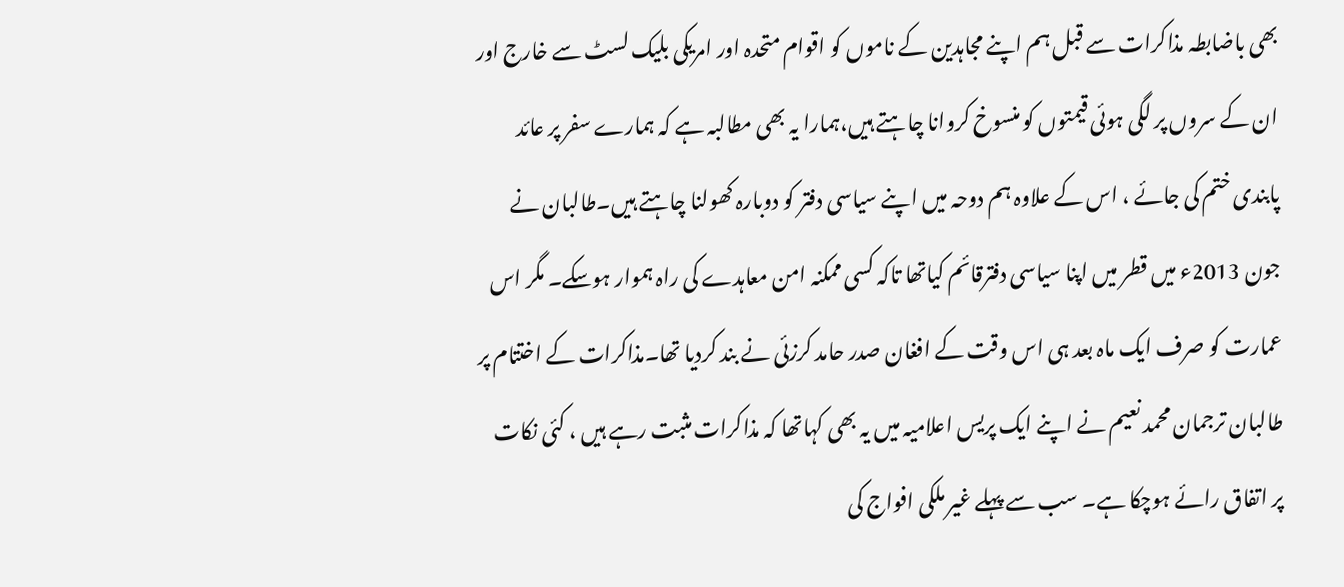بھی باضابطہ مذاکرات سے قبل ہم اپنے مجاہدین کے ناموں کو اقوام متحدہ اور امریکی بلیک لسٹ سے خارج اور ان کے سروں پر لگی ہوئی قیمتوں کو منسوخ کروانا چاہتے ہیں،ہمارا یہ بھی مطالبہ ہے کہ ہمارے سفر پر عائد پابندی ختم کی جائے ، اس کے علاوہ ہم دوحہ میں اپنے سیاسی دفتر کو دوبارہ کھولنا چاہتے ہیں۔طالبان نے جون 2013ء میں قطر میں اپنا سیاسی دفترقائم کیاتھا تاکہ کسی ممکنہ امن معاہدے کی راہ ہموار ہوسکے۔ مگر اس عمارت کو صرف ایک ماہ بعد ہی اس وقت کے افغان صدر حامد کرزئی نے بند کردیا تھا۔مذاکرات کے اختتام پر طالبان ترجمان محمد نعیم نے اپنے ایک پریس اعلامیہ میں یہ بھی کہاتھا کہ مذاکرات مثبت رہے ہیں ، کئی نکات پر اتفاق رائے ہوچکا ہے۔ سب سے پہلے غیر ملکی افواج کی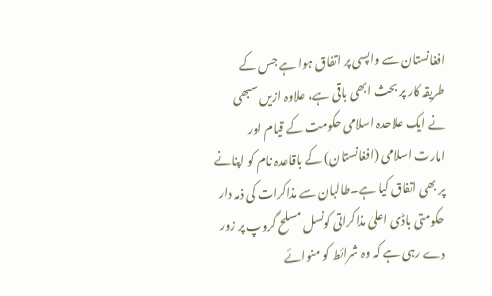افغانستان سے واپسی پر اتفاق ہوا ہے جس کے طریقہ کار پر بحث ابھی باقی ہے، علاوہ ازیں سبھی نے ایک علاحدہ اسلامی حکومت کے قیام اور امارت اسلامی (افغانستان) کے باقاعدہ نام کو اپنانے پر بھی اتفاق کیا ہے۔طالبان سے مذاکرات کی ذمہ دار حکومتی باڈی اعلیٰ مذاکراتی کونسل مسلح گروپ پر زور دے رہی ہے کہ وہ شرائط کو منوائے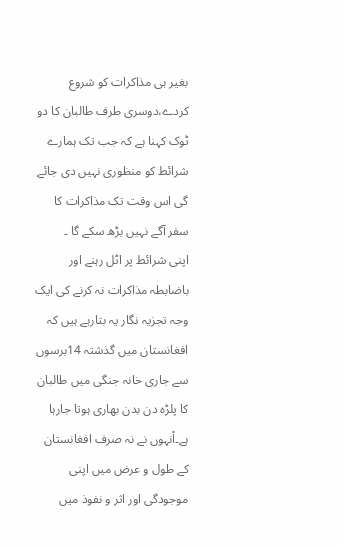بغیر ہی مذاکرات کو شروع کردے،دوسری طرف طالبان کا دو ٹوک کہنا ہے کہ جب تک ہمارے شرائط کو منظوری نہیں دی جائے گی اس وقت تک مذاکرات کا سفر آگے نہیں بڑھ سکے گا ۔
اپنی شرائط پر اٹل رہنے اور باضابطہ مذاکرات نہ کرنے کی ایک وجہ تجزیہ نگار یہ بتارہے ہیں کہ افغانستان میں گذشتہ 14برسوں سے جاری خانہ جنگی میں طالبان کا پلڑہ دن بدن بھاری ہوتا جارہا ہے۔اْنہوں نے نہ صرف افغانستان کے طول و عرض میں اپنی موجودگی اور اثر و نفوذ میں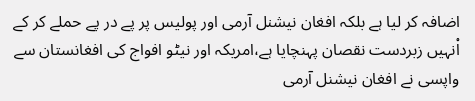اضافہ کر لیا ہے بلکہ افغان نیشنل آرمی اور پولیس پر پے در پے حملے کر کے اْنہیں زبردست نقصان پہنچایا ہے،امریکہ اور نیٹو افواج کی افغانستان سے واپسی نے افغان نیشنل آرمی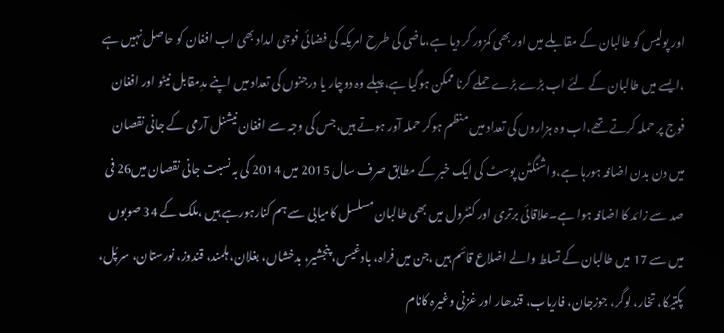اور پولیس کو طالبان کے مقابلے میں اور بھی کمزور کر دیا ہے،ماضی کی طرح امریکہ کی فضائی فوجی امداد بھی اب افغان کو حاصل نہیں ہے ،ایسے میں طالبان کے لئے اب بڑے بڑے حملے کرنا ممکن ہوگیا ہے،پہلے وہ دوچار یا درجنوں کی تعداد میں اپنے مدِمقابل نیٹو اور افغان فوج پر حملہ کرتے تھے،اب وہ ہزاروں کی تعداد میں منظم ہوکر حملہ آور ہوتے ہیں،جس کی وجہ سے افغان نیشنل آرمی کے جانی نقصان میں دن بدن اضافہ ہورہا ہے،واشنگٹن پوسٹ کی ایک خبر کے مطابق صرف سال 2015 میں 2014 کی بہ نسبت جانی نقصان میں26 فی صد سے زائد کا اضافہ ہوا ہے۔علاقائی برتری اور کنٹرول میں بھی طالبان مسلسل کامیابی سے ہم کنارہورہے ہیں ،ملک کے 34 صوبوں میں سے 17 میں طالبان کے تسلط والے اضلاع قائم ہیں ،جن میں فراہ، بادغیس، پنجشیر، بدخشاں، بغلان، ہلمند، قندوز، نورستان، سر پُل، پکتیکا، تخار، لوگر، جوزجان، فاریاب، قندھار اور غزنی وغیرہ کانام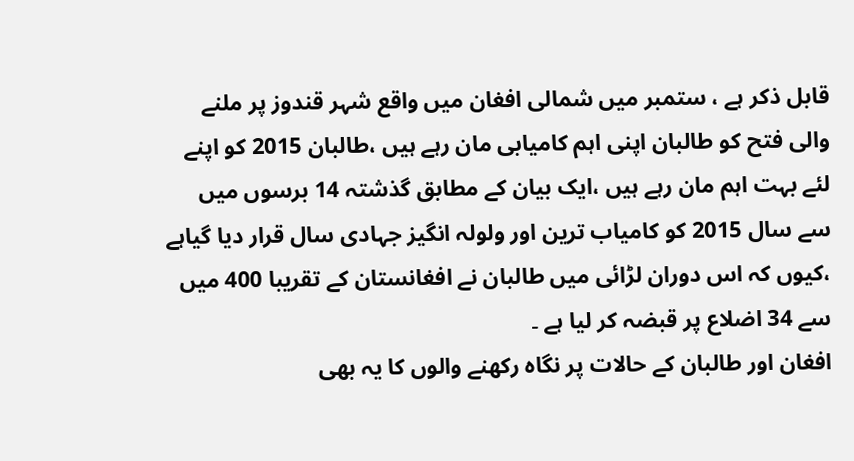قابل ذکر ہے ، ستمبر میں شمالی افغان میں واقع شہر قندوز پر ملنے والی فتح کو طالبان اپنی اہم کامیابی مان رہے ہیں ،طالبان 2015 کو اپنے لئے بہت اہم مان رہے ہیں ،ایک بیان کے مطابق گذشتہ 14 برسوں میں سے سال 2015 کو کامیاب ترین اور ولولہ انگیز جہادی سال قرار دیا گیاہے ،کیوں کہ اس دوران لڑائی میں طالبان نے افغانستان کے تقریبا 400 میں سے 34 اضلاع پر قبضہ کر لیا ہے ۔
افغان اور طالبان کے حالات پر نگاہ رکھنے والوں کا یہ بھی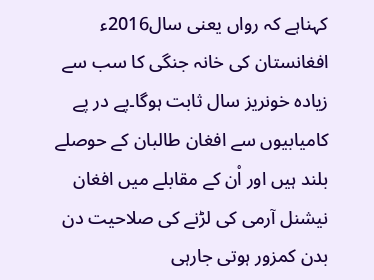کہناہے کہ رواں یعنی سال2016ء افغانستان کی خانہ جنگی کا سب سے زیادہ خونریز سال ثابت ہوگا۔پے در پے کامیابیوں سے افغان طالبان کے حوصلے بلند ہیں اور اْن کے مقابلے میں افغان نیشنل آرمی کی لڑنے کی صلاحیت دن بدن کمزور ہوتی جارہی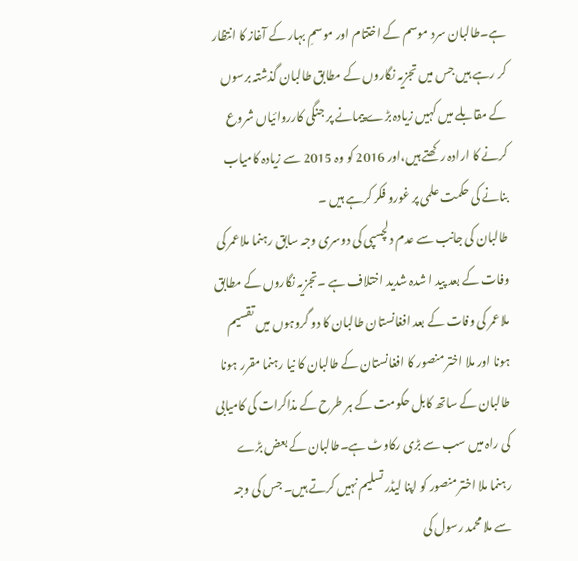ہے۔طالبان سرد موسم کے اختتام اور موسمِ بہار کے آغاز کا انتظار کر رہے ہیں جس میں تجزیہ نگاروں کے مطابق طالبان گذشتہ برسوں کے مقابلے میں کہیں زیادہ بڑے پیمانے پر جنگی کارروائیاں شروع کرنے کا ارادہ رکھتے ہیں،اور 2016 کو وہ 2015 سے زیادہ کامیاب بنانے کی حکمت علمی پر غورو فکر کرہے ہیں ۔
طالبان کی جانب سے عدم دلچسپی کی دوسری وجہ سابق رہنما ملاعمر کی وفات کے بعد پید ا شدہ شدید اختلاف ہے ۔تجزیہ نگاروں کے مطابق ملاعمر کی وفات کے بعد افغانستان طالبان کا دو گروہوں میں تقسیم ہونا اور ملا اختر منصور کا افغانستان کے طالبان کا نیا رہنما مقرر ہونا طالبان کے ساتھ کابل حکومت کے ہر طرح کے مذاکرات کی کامیابی کی راہ میں سب سے بڑی رکاوٹ ہے۔طالبان کے بعض بڑے رہنما ملا اختر منصور کو اپنا لیڈر تسلیم نہیں کرتے ہیں۔ جس کی وجہ سے ملا محمد رسول کی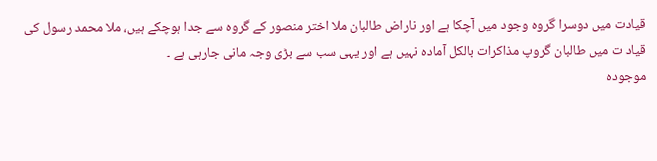قیادت میں دوسرا گروہ وجود میں آچکا ہے اور ناراض طالبان ملا اختر منصور کے گروہ سے جدا ہوچکے ہیں، ملا محمد رسول کی قیاد ت میں طالبان گروپ مذاکرات بالکل آمادہ نہیں ہے اور یہی سب سے بڑی وجہ مانی جارہی ہے ۔
موجودہ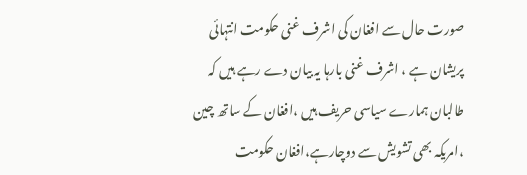صورت حال سے افغان کی اشرف غنی حکومت انتہائی پریشان ہے ، اشرف غنی بارہا یہ بیان دے رہے ہیں کہ طالبان ہمارے سیاسی حریف ہیں ،افغان کے ساتھ چین ،امریکہ بھی تشویش سے دوچارہے،افغان حکومت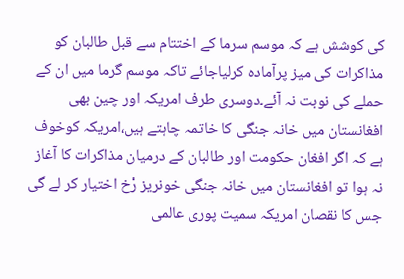کی کوشش ہے کہ موسم سرما کے اختتام سے قبل طالبان کو مذاکرات کی میز پرآمادہ کرلیاجائے تاکہ موسم گرما میں ان کے حملے کی نوبت نہ آئے۔دوسری طرف امریکہ اور چین بھی افغانستان میں خانہ جنگی کا خاتمہ چاہتے ہیں،امریکہ کوخوف ہے کہ اگر افغان حکومت اور طالبان کے درمیان مذاکرات کا آغاز نہ ہوا تو افغانستان میں خانہ جنگی خونریز رْخ اختیار کر لے گی جس کا نقصان امریکہ سمیت پوری عالمی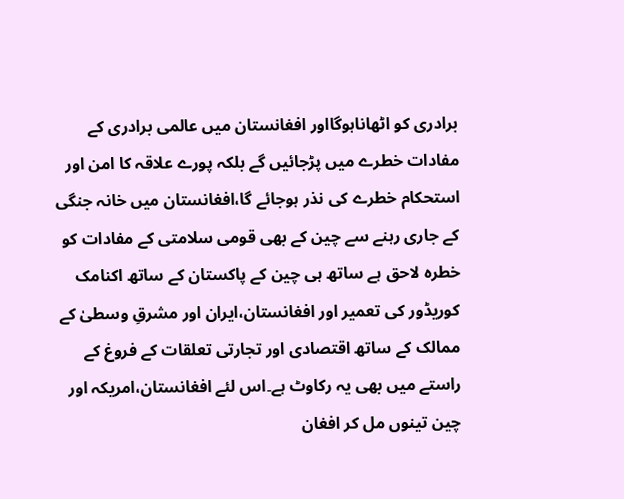برادری کو اٹھاناہوگااور افغانستان میں عالمی برادری کے مفادات خطرے میں پڑجائیں گے بلکہ پورے علاقہ کا امن اور استحکام خطرے کی نذر ہوجائے گا،افغانستان میں خانہ جنگی کے جاری رہنے سے چین کے بھی قومی سلامتی کے مفادات کو خطرہ لاحق ہے ساتھ ہی چین کے پاکستان کے ساتھ اکنامک کوریڈور کی تعمیر اور افغانستان،ایران اور مشرقِ وسطیٰ کے ممالک کے ساتھ اقتصادی اور تجارتی تعلقات کے فروغ کے راستے میں بھی یہ رکاوٹ ہے۔اس لئے افغانستان،امریکہ اور چین تینوں مل کر افغان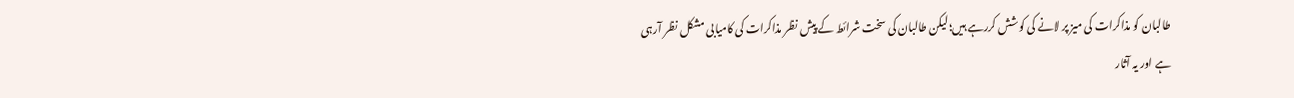طالبان کو مذاکرات کی میز پر لانے کی کوشش کررہے ہیں؛لیکن طالبان کی سخت شرائط کے پیش نظر مذاکرات کی کامیابی مشکل نظر آرہی ہے اور یہ آثار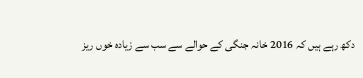دکھ رہے ہیں کہ 2016 خانہ جنگی کے حوالے سے سب سے زیادہ خوں ریز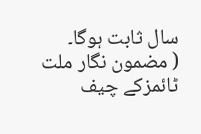سال ثابت ہوگا۔
( مضمون نگار ملت ٹائمزکے چیف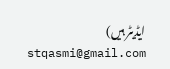ایڈیٹر ہیں)
stqasmi@gmail.com